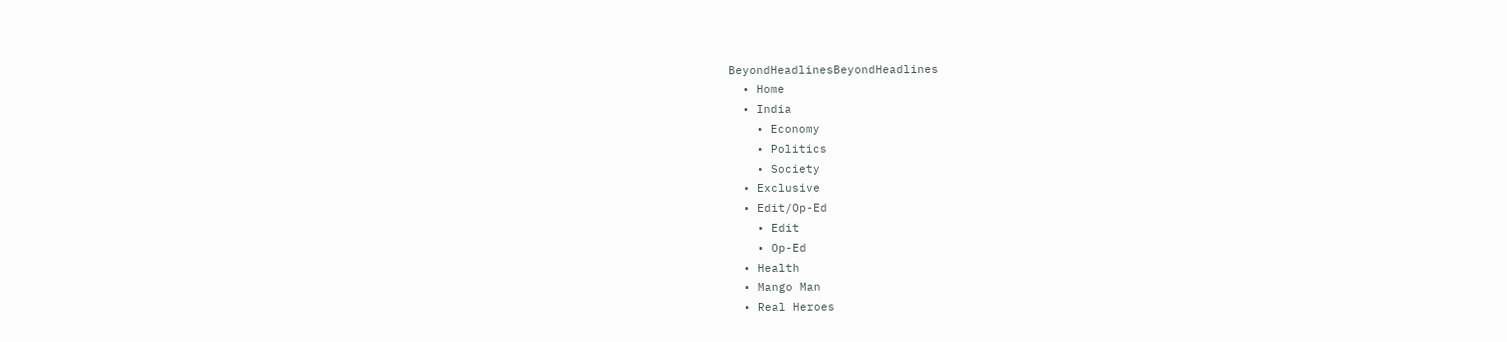BeyondHeadlinesBeyondHeadlines
  • Home
  • India
    • Economy
    • Politics
    • Society
  • Exclusive
  • Edit/Op-Ed
    • Edit
    • Op-Ed
  • Health
  • Mango Man
  • Real Heroes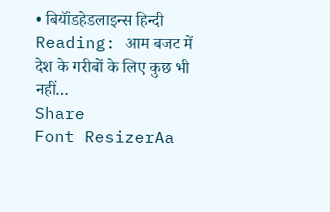• बियॉंडहेडलाइन्स हिन्दी
Reading: आम बजट में देश के गरीबों के लिए कुछ भी नहीं…
Share
Font ResizerAa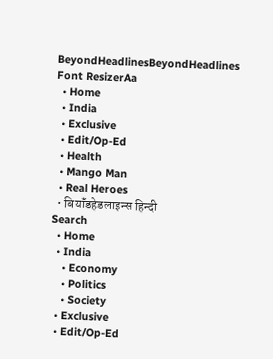BeyondHeadlinesBeyondHeadlines
Font ResizerAa
  • Home
  • India
  • Exclusive
  • Edit/Op-Ed
  • Health
  • Mango Man
  • Real Heroes
  • बियॉंडहेडलाइन्स हिन्दी
Search
  • Home
  • India
    • Economy
    • Politics
    • Society
  • Exclusive
  • Edit/Op-Ed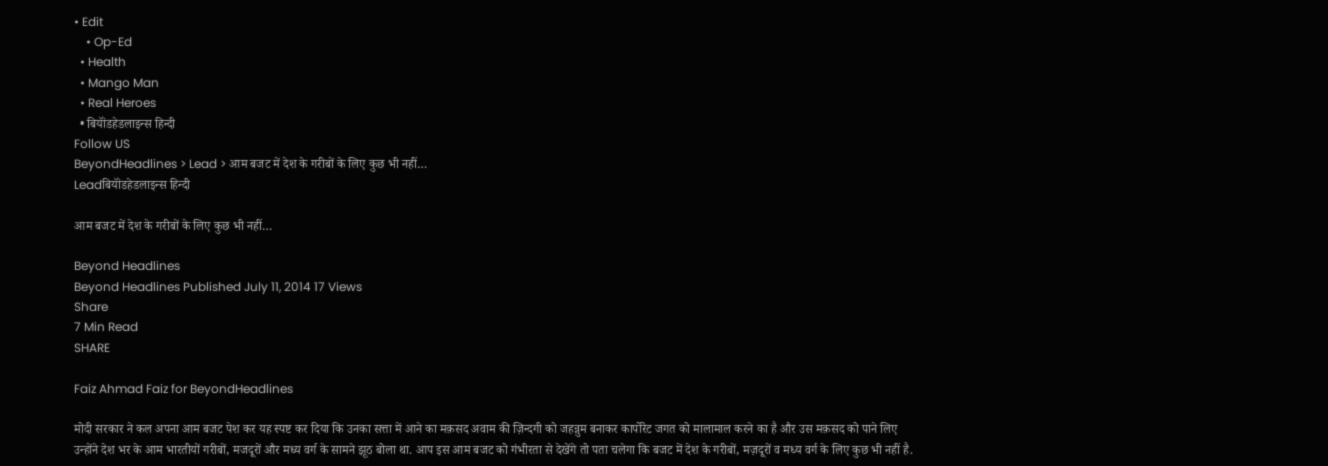• Edit
    • Op-Ed
  • Health
  • Mango Man
  • Real Heroes
  • बियॉंडहेडलाइन्स हिन्दी
Follow US
BeyondHeadlines > Lead > आम बजट में देश के गरीबों के लिए कुछ भी नहीं…
Leadबियॉंडहेडलाइन्स हिन्दी

आम बजट में देश के गरीबों के लिए कुछ भी नहीं…

Beyond Headlines
Beyond Headlines Published July 11, 2014 17 Views
Share
7 Min Read
SHARE

Faiz Ahmad Faiz for BeyondHeadlines

मोदी सरकार ने कल अपना आम बजट पेश कर यह स्पष्ट कर दिया कि उनका सत्ता में आने का मक़सद अवाम की ज़िन्दगी को जहन्नुम बनाकर कार्पोरेट जगत को मालामाल करने का है और उस मक़सद को पाने लिए उन्होंने देश भर के आम भारतीयों गरीबों, मजदूरों और मध्य वर्ग के सामने झूठ बोला था. आप इस आम बजट को गंभीरता से देखेंगे तो पता चलेगा कि बजट में देश के गरीबों, मज़दूरों व मध्य वर्ग के लिए कुछ भी नहीं है.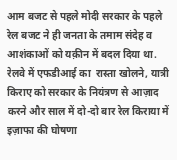आम बजट से पहले मोदी सरकार के पहले रेल बजट ने ही जनता के तमाम संदेह व आशंकाओं को यक़ीन में बदल दिया था. रेलवे में एफडीआई का  रास्ता खोलने, यात्री किराए को सरकार के नियंत्रण से आज़ाद करने और साल में दो-दो बार रेल किराया में इज़ाफा की घोषणा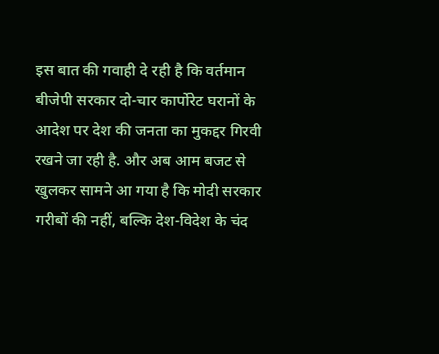इस बात की गवाही दे रही है कि वर्तमान बीजेपी सरकार दो-चार कार्पोरेट घरानों के आदेश पर देश की जनता का मुकद्दर गिरवी रखने जा रही है. और अब आम बजट से खुलकर सामने आ गया है कि मोदी सरकार गरीबों की नहीं, बल्कि देश-विदेश के चंद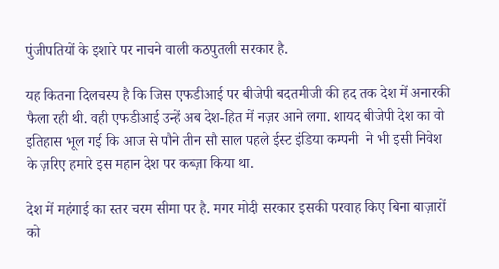पुंजीपतियों के इशारे पर नाचने वाली कठपुतली सरकार है.

यह कितना दिलचस्प है कि जिस एफडीआई पर बीजेपी बदतमीजी की हद तक देश में अनारकी फैला रही थी. वही एफडीआई उन्हें अब देश-हित में नज़र आने लगा. शायद बीजेपी देश का वो इतिहास भूल गई कि आज से पौने तीन सौ साल पहले ईस्ट इंडिया कम्पनी  ने भी इसी निवेश के ज़रिए हमारे इस महान देश पर कब्ज़ा किया था.

देश में महंगाई का स्तर चरम सीमा पर है. मगर मोदी सरकार इसकी परवाह किए बिना बाज़ारों को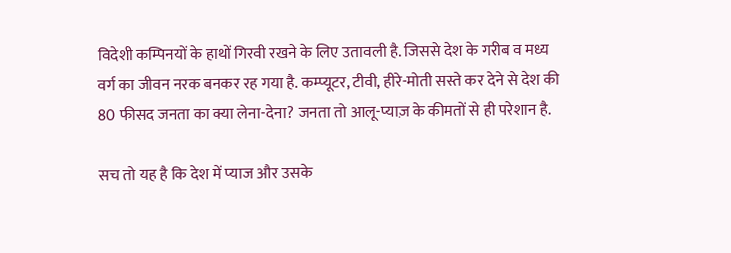विदेशी कम्पिनयों के हाथों गिरवी रखने के लिए उतावली है. जिससे देश के गरीब व मध्य वर्ग का जीवन नरक बनकर रह गया है. कम्प्यूटर, टीवी, हीरे-मोती सस्ते कर देने से देश की 80 फीसद जनता का क्या लेना-देना? जनता तो आलू-प्याज़ के कीमतों से ही परेशान है.

सच तो यह है कि देश में प्याज और उसके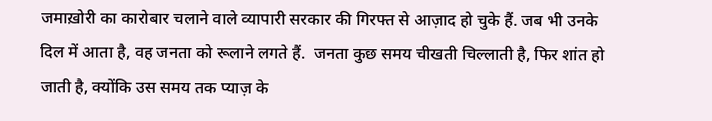जमाख़ोरी का कारोबार चलाने वाले व्यापारी सरकार की गिरफ्त से आज़ाद हो चुके हैं. जब भी उनके दिल में आता है, वह जनता को रूलाने लगते हैं.  जनता कुछ समय चीखती चिल्लाती है, फिर शांत हो जाती है, क्योंकि उस समय तक प्याज़ के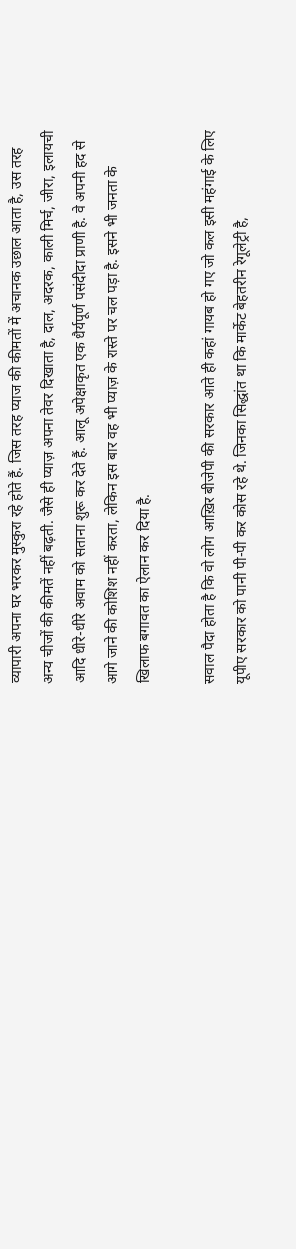व्यापारी अपना घर भरकर मुस्कुरा रहे होते हैं. जिस तरह प्याज की कीमतों में अचानक उछाल आता है, उस तरह अन्य चीजों की कीमतें नहीं बढ़ती. जैसे ही प्याज़ अपना तेवर दिखाता है, दाल, अदरक, काली मिर्च, जीरा, इलायची आदि धीरे-धीरे अवाम को सताना शुरू कर देते हैं. आलू अपेक्षाकृत एक धैर्यपूर्ण पसंदीदा प्राणी है. वे अपनी हद से आगे जाने की कोशिश नहीं करता, लेकिन इस बार वह भी प्याज़ के रास्ते पर चल पड़ा है. इसने भी जनता के खिलाफ बगावत का ऐलान कर दिया है.

सवाल पैदा होता है कि वो लोग आख़िर बीजेपी की सरकार आते ही कहां गायब हो गए जो कल इसी महंगाई के लिए यूपीए सरकार को पानी पी-पी कर कोस रहे थे. जिनका सिद्धांत था कि मार्केट बेहतरीन रेगूलेट्री है,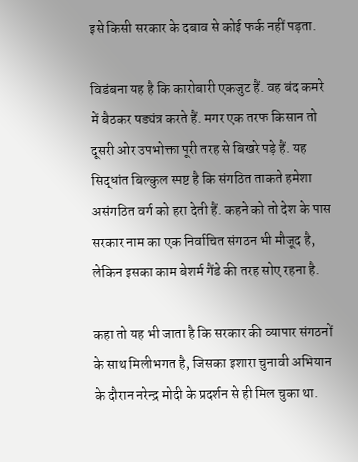इसे किसी सरकार के दबाव से कोई फर्क नहीं पड़ता.

विडंबना यह है कि कारोबारी एकजुट हैं. वह बंद कमरे में बैठकर षड्यंत्र करते हैं. मगर एक तरफ किसान तो दूसरी ओर उपभोक्ता पूरी तरह से बिखरे पड़े हैं. यह सिद्धांत बिल्कुल स्पष्ट है कि संगठित ताकते हमेशा असंगठित वर्ग को हरा देती हैं. कहने को तो देश के पास सरकार नाम का एक निर्वाचित संगठन भी मौजूद है, लेकिन इसका काम बेशर्म गैंडे की तरह सोए रहना है.

कहा तो यह भी जाता है कि सरकार की व्यापार संगठनों के साथ मिलीभगत है, जिसका इशारा चुनावी अभियान के दौरान नरेन्द्र मोदी के प्रदर्शन से ही मिल चुका था.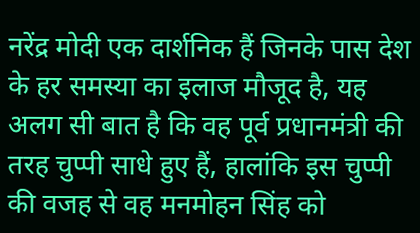नरेंद्र मोदी एक दार्शनिक हैं जिनके पास देश के हर समस्या का इलाज मौजूद है, यह अलग सी बात है कि वह पूर्व प्रधानमंत्री की तरह चुप्पी साधे हुए हैं, हालांकि इस चुप्पी की वजह से वह मनमोहन सिंह को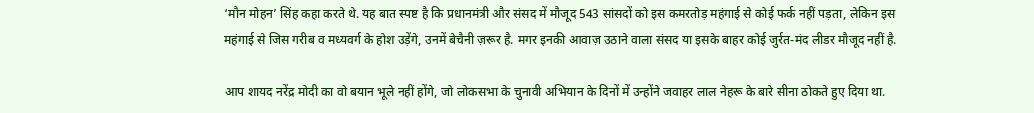‘मौन मोहन’ सिंह कहा करते थे. यह बात स्पष्ट है कि प्रधानमंत्री और संसद में मौजूद 543 सांसदों को इस कमरतोड़ महंगाई से कोई फर्क नहीं पड़ता, लेकिन इस महंगाई से जिस गरीब व मध्यवर्ग के होश उड़ेंगे, उनमें बेचैनी ज़रूर है. मगर इनकी आवाज़ उठाने वाला संसद या इसके बाहर कोई जुर्रत-मंद लीडर मौजूद नहीं है.

आप शायद नरेंद्र मोदी का वो बयान भूले नहीं होंगे, जो लोकसभा के चुनावी अभियान के दिनों में उन्होंने जवाहर लाल नेहरू के बारे सीना ठोकते हुए दिया था.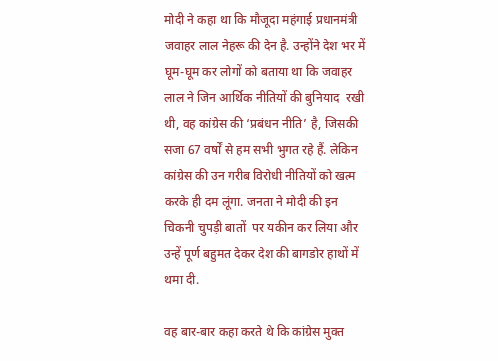मोदी ने कहा था कि मौजूदा महंगाई प्रधानमंत्री जवाहर लाल नेहरू की देन है. उन्होंने देश भर में घूम-घूम कर लोगों को बताया था कि जवाहर लाल ने जिन आर्थिक नीतियों की बुनियाद  रखी थी, वह कांग्रेस की ‘प्रबंधन नीति’ है, जिसकी सजा 67 वर्षों से हम सभी भुगत रहे हैं. लेकिन कांग्रेस की उन गरीब विरोधी नीतियों को खत्म करके ही दम लूंगा. जनता ने मोदी की इन चिकनी चुपड़ी बातों  पर यकीन कर लिया और उन्हें पूर्ण बहुमत देकर देश की बागडोर हाथों में थमा दी.

वह बार-बार कहा करते थे कि कांग्रेस मुक्त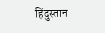हिंदुस्तान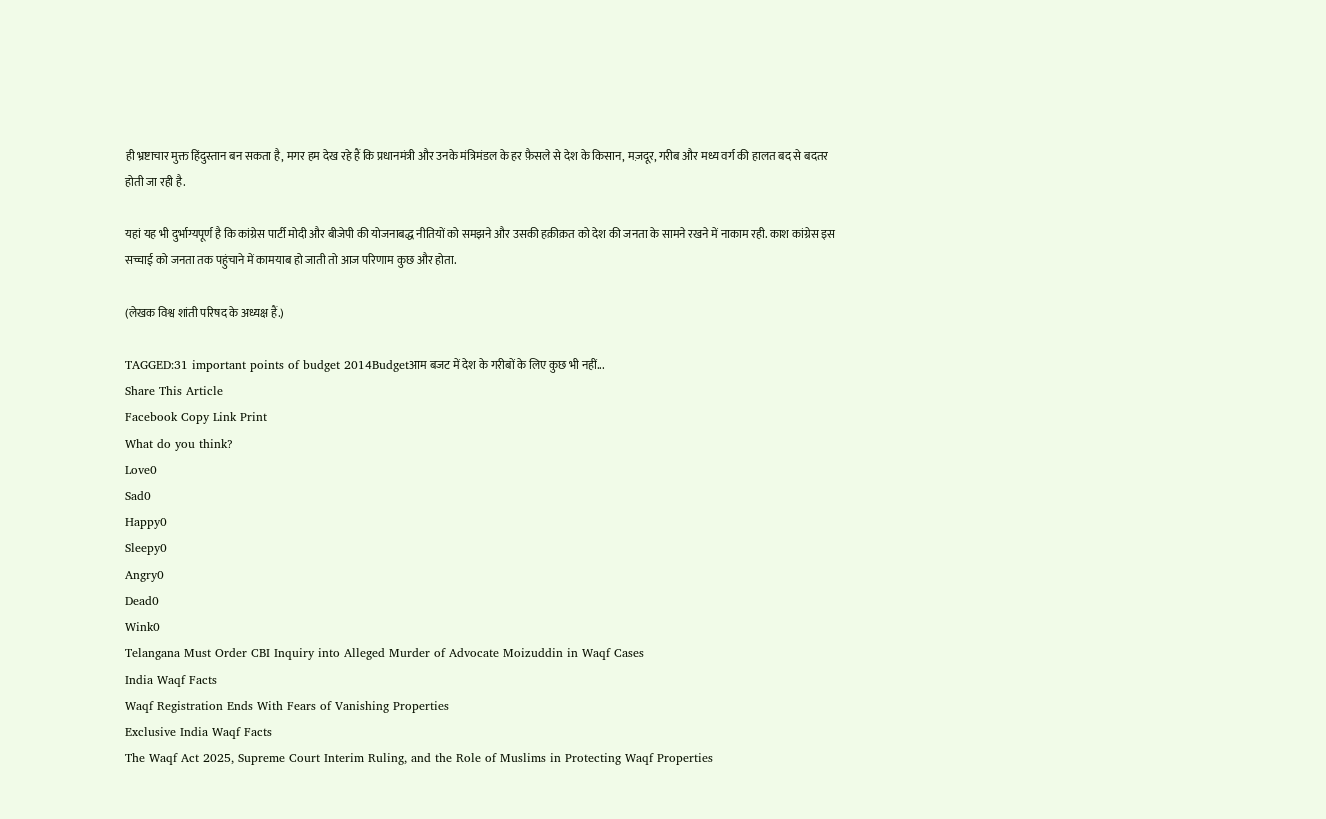ही भ्रष्टाचार मुक्त हिंदुस्तान बन सकता है, मगर हम देख रहे हैं कि प्रधानमंत्री और उनके मंत्रिमंडल के हर फ़ैसले से देश के किसान, मज़दूर, गरीब और मध्य वर्ग की हालत बद से बदतर होती जा रही है.

यहां यह भी दुर्भाग्यपूर्ण है कि कांग्रेस पार्टी मोदी और बीजेपी की योजनाबद्ध नीतियों को समझने और उसकी हक़ीक़त को देश की जनता के सामने रखने में नाकाम रही. काश कांग्रेस इस सच्चाई को जनता तक पहुंचाने में कामयाब हो जाती तो आज परिणाम कुछ और होता.

(लेखक विश्व शांती परिषद के अध्यक्ष हैं.)

TAGGED:31 important points of budget 2014Budgetआम बजट में देश के गरीबों के लिए कुछ भी नहीं...
Share This Article
Facebook Copy Link Print
What do you think?
Love0
Sad0
Happy0
Sleepy0
Angry0
Dead0
Wink0
Telangana Must Order CBI Inquiry into Alleged Murder of Advocate Moizuddin in Waqf Cases
India Waqf Facts
Waqf Registration Ends With Fears of Vanishing Properties
Exclusive India Waqf Facts
The Waqf Act 2025, Supreme Court Interim Ruling, and the Role of Muslims in Protecting Waqf Properties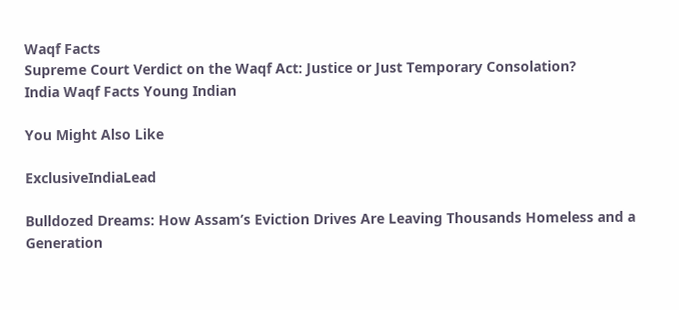Waqf Facts
Supreme Court Verdict on the Waqf Act: Justice or Just Temporary Consolation?
India Waqf Facts Young Indian

You Might Also Like

ExclusiveIndiaLead

Bulldozed Dreams: How Assam’s Eviction Drives Are Leaving Thousands Homeless and a Generation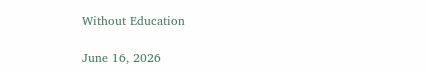Without Education

June 16, 2026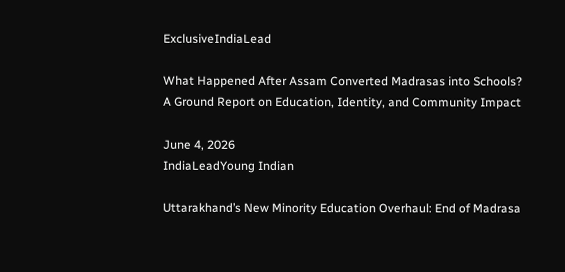ExclusiveIndiaLead

What Happened After Assam Converted Madrasas into Schools? A Ground Report on Education, Identity, and Community Impact

June 4, 2026
IndiaLeadYoung Indian

Uttarakhand’s New Minority Education Overhaul: End of Madrasa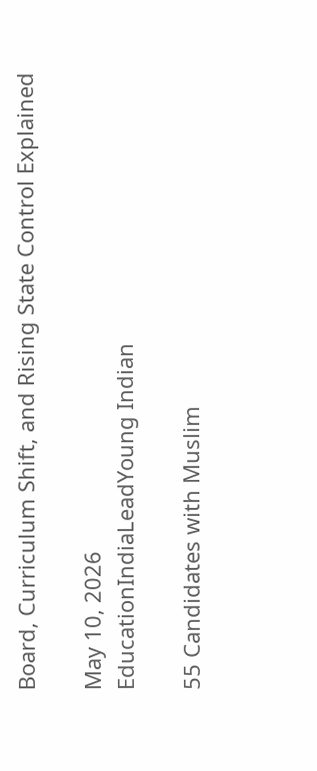Board, Curriculum Shift, and Rising State Control Explained

May 10, 2026
EducationIndiaLeadYoung Indian

55 Candidates with Muslim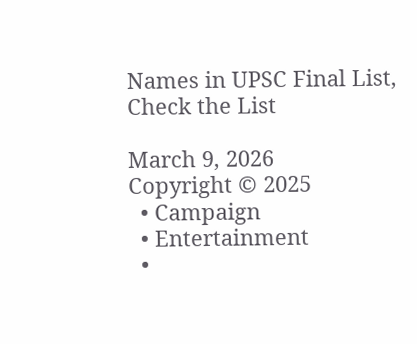Names in UPSC Final List, Check the List

March 9, 2026
Copyright © 2025
  • Campaign
  • Entertainment
  •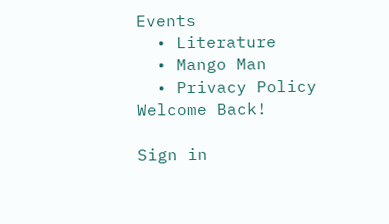Events
  • Literature
  • Mango Man
  • Privacy Policy
Welcome Back!

Sign in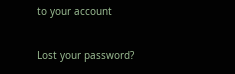to your account

Lost your password?